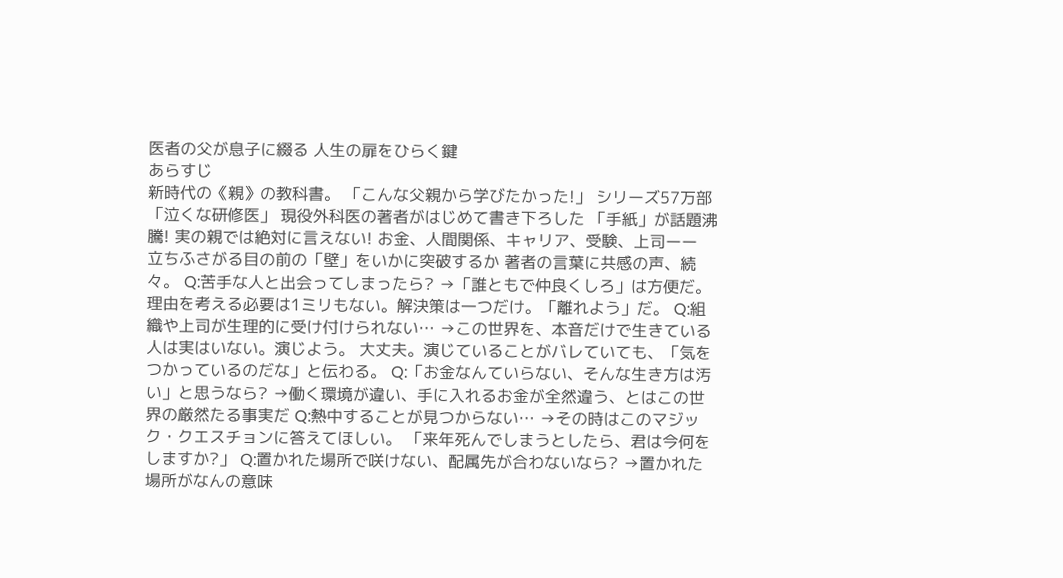医者の父が息子に綴る 人生の扉をひらく鍵
あらすじ
新時代の《親》の教科書。 「こんな父親から学びたかった!」 シリーズ57万部「泣くな研修医」 現役外科医の著者がはじめて書き下ろした 「手紙」が話題沸騰! 実の親では絶対に言えない! お金、人間関係、キャリア、受験、上司ーー 立ちふさがる目の前の「壁」をいかに突破するか 著者の言葉に共感の声、続々。 Q:苦手な人と出会ってしまったら? →「誰ともで仲良くしろ」は方便だ。 理由を考える必要は1ミリもない。解決策は一つだけ。「離れよう」だ。 Q:組織や上司が生理的に受け付けられない… →この世界を、本音だけで生きている人は実はいない。演じよう。 大丈夫。演じていることがバレていても、「気をつかっているのだな」と伝わる。 Q:「お金なんていらない、そんな生き方は汚い」と思うなら? →働く環境が違い、手に入れるお金が全然違う、とはこの世界の厳然たる事実だ Q:熱中することが見つからない… →その時はこのマジック・クエスチョンに答えてほしい。 「来年死んでしまうとしたら、君は今何をしますか?」 Q:置かれた場所で咲けない、配属先が合わないなら? →置かれた場所がなんの意味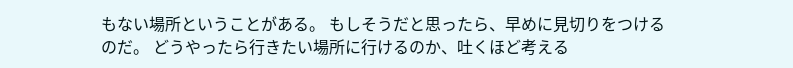もない場所ということがある。 もしそうだと思ったら、早めに見切りをつけるのだ。 どうやったら行きたい場所に行けるのか、吐くほど考える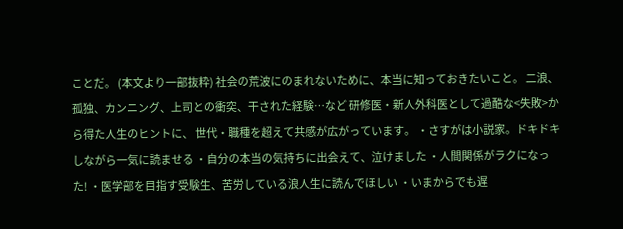ことだ。 (本文より一部抜粋) 社会の荒波にのまれないために、本当に知っておきたいこと。 二浪、孤独、カンニング、上司との衝突、干された経験…など 研修医・新人外科医として過酷な<失敗>から得た人生のヒントに、 世代・職種を超えて共感が広がっています。 ・さすがは小説家。ドキドキしながら一気に読ませる ・自分の本当の気持ちに出会えて、泣けました ・人間関係がラクになった! ・医学部を目指す受験生、苦労している浪人生に読んでほしい ・いまからでも遅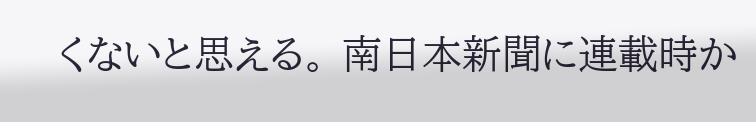くないと思える。 南日本新聞に連載時か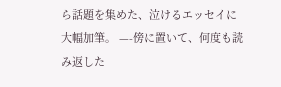ら話題を集めた、泣けるエッセイに大幅加筆。 —-傍に置いて、何度も読み返した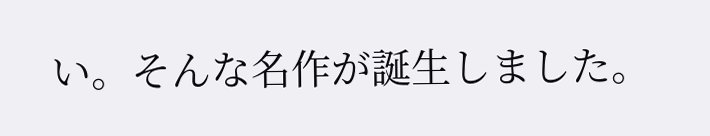い。そんな名作が誕生しました。